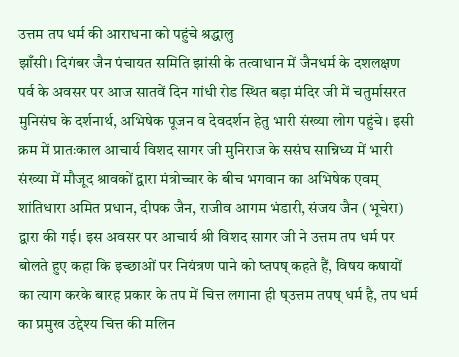उत्तम तप धर्म की आराधना को पहुंचे श्रद्धालु
झाँसी। दिगंबर जैन पंचायत समिति झांसी के तत्वाधान में जैनधर्म के दशलक्षण पर्व के अवसर पर आज सातवें दिन गांधी रोड स्थित बड़ा मंदिर जी में चतुर्मासरत मुनिसंघ के दर्शनार्थ, अभिषेक पूजन व देवदर्शन हेतु भारी संख्या लोग पहुंचे। इसी क्रम में प्रातःकाल आचार्य विशद सागर जी मुनिराज के ससंघ सान्निध्य में भारी संख्या में मौजूद श्रावकों द्वारा मंत्रोच्चार के बीच भगवान का अभिषेक एवम् शांतिधारा अमित प्रधान, दीपक जैन, राजीव आगम भंडारी, संजय जैन (भूचेरा) द्वारा की गई। इस अवसर पर आचार्य श्री विशद सागर जी ने उत्तम तप धर्म पर बोलते हुए कहा कि इच्छाओं पर नियंत्रण पाने को ष्तपष् कहते हैं, विषय कषायों का त्याग करके बारह प्रकार के तप में चित्त लगाना ही ष्उत्तम तपष् धर्म है, तप धर्म का प्रमुख उद्देश्य चित्त की मलिन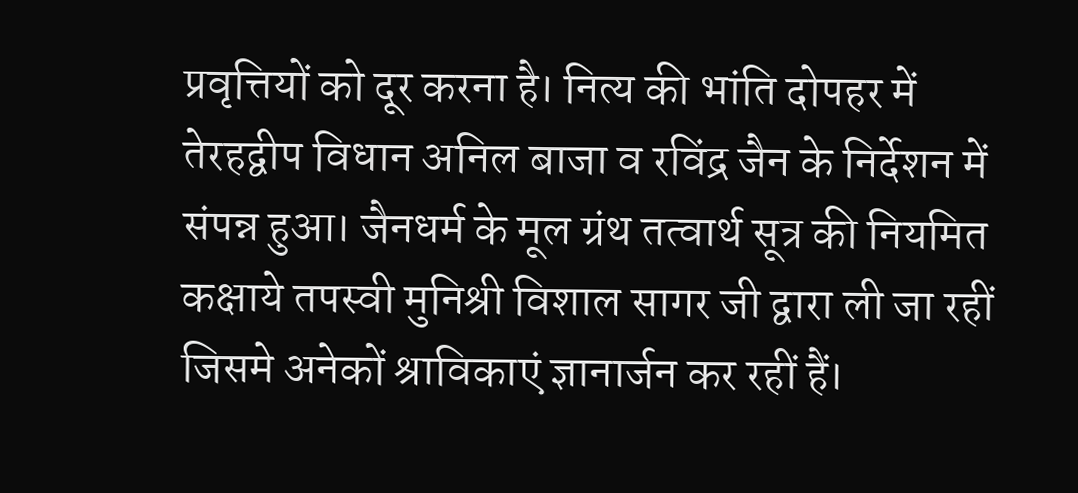प्रवृत्तियों को दूर करना है। नित्य की भांति दोपहर में तेरहद्वीप विधान अनिल बाजा व रविंद्र जैन के निर्देशन में संपन्न हुआ। जैनधर्म के मूल ग्रंथ तत्वार्थ सूत्र की नियमित कक्षाये तपस्वी मुनिश्री विशाल सागर जी द्वारा ली जा रहीं जिसमे अनेकों श्राविकाएं ज्ञानार्जन कर रहीं हैं।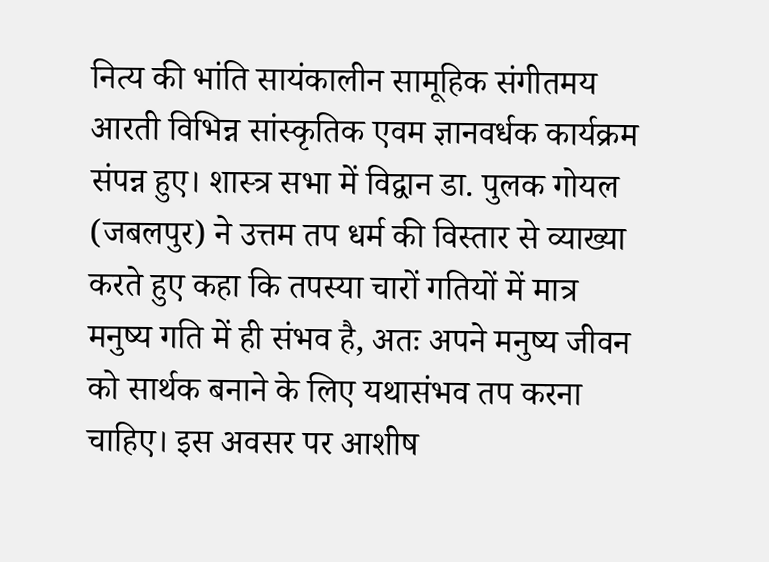नित्य की भांति सायंकालीन सामूहिक संगीतमय आरती विभिन्न सांस्कृतिक एवम ज्ञानवर्धक कार्यक्रम संपन्न हुए। शास्त्र सभा में विद्वान डा. पुलक गोयल (जबलपुर) ने उत्तम तप धर्म की विस्तार से व्याख्या करते हुए कहा कि तपस्या चारों गतियों में मात्र मनुष्य गति में ही संभव है, अतः अपने मनुष्य जीवन को सार्थक बनाने के लिए यथासंभव तप करना चाहिए। इस अवसर पर आशीष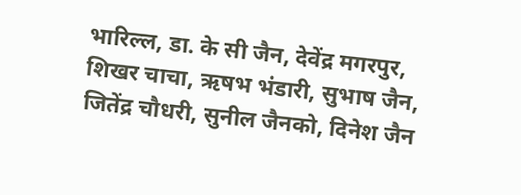भारिल्ल, डा. के सी जैन, देवेंद्र मगरपुर, शिखर चाचा, ऋषभ भंडारी, सुभाष जैन, जितेंद्र चौधरी, सुनील जैनको, दिनेश जैन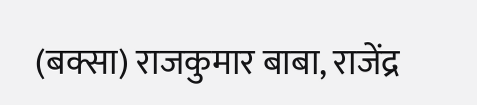(बक्सा) राजकुमार बाबा, राजेंद्र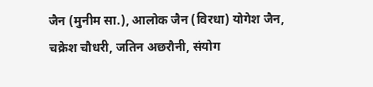जैन (मुनीम सा.), आलोक जैन (विरधा) योगेश जैन, चक्रेश चौधरी, जतिन अछरौनी, संयोग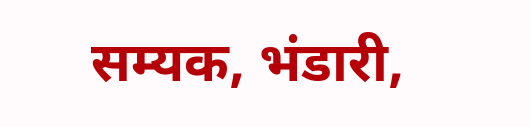सम्यक, भंडारी,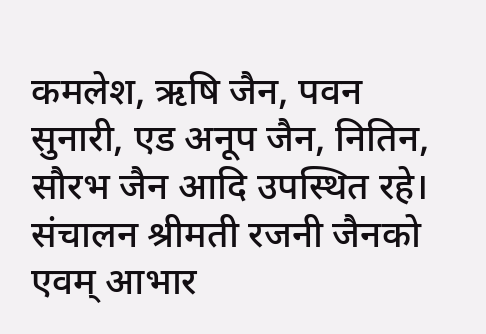कमलेश, ऋषि जैन, पवन सुनारी, एड अनूप जैन, नितिन, सौरभ जैन आदि उपस्थित रहे। संचालन श्रीमती रजनी जैनको एवम् आभार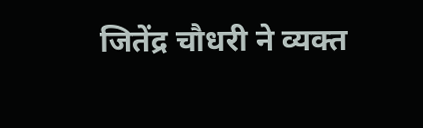जितेंद्र चौधरी ने व्यक्त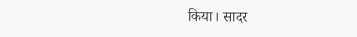किया। सादर